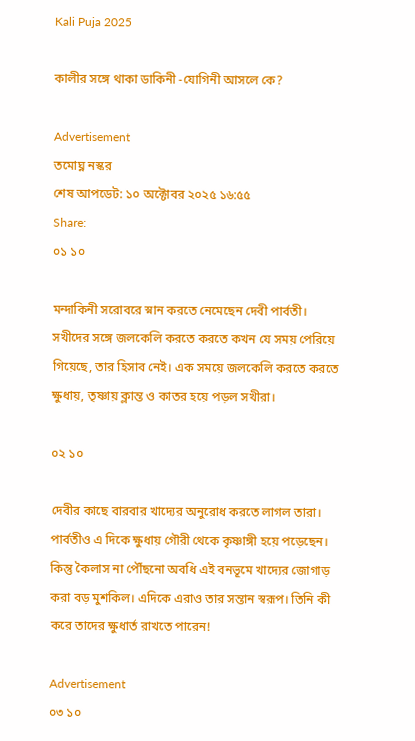Kali Puja 2025

কালীর সঙ্গে থাকা ডাকিনী -যোগিনী আসলে কে?

Advertisement
তমোঘ্ন নস্কর
শেষ আপডেট: ১০ অক্টোবর ২০২৫ ১৬:৫৫
Share:
০১ ১০

মন্দাকিনী সরোবরে স্নান করতে নেমেছেন দেবী পার্বতী। সখীদের সঙ্গে জলকেলি করতে করতে কখন যে সময় পেরিয়ে গিয়েছে, তার হিসাব নেই। এক সময়ে জলকেলি করতে করতে ক্ষুধায়, তৃষ্ণায় ক্লান্ত ও কাতর হয়ে পড়ল সখীরা।

০২ ১০

দেবীর কাছে বারবার খাদ্যের অনুরোধ করতে লাগল তারা। পার্বতীও এ দিকে ক্ষুধায় গৌরী থেকে কৃষ্ণাঙ্গী হয়ে পড়েছেন। কিন্তু কৈলাস না পৌঁছনো অবধি এই বনভূমে খাদ্যের জোগাড় করা বড় মুশকিল। এদিকে এরাও তার সন্তান স্বরূপ। তিনি কী করে তাদের ক্ষুধার্ত রাখতে পারেন!

Advertisement
০৩ ১০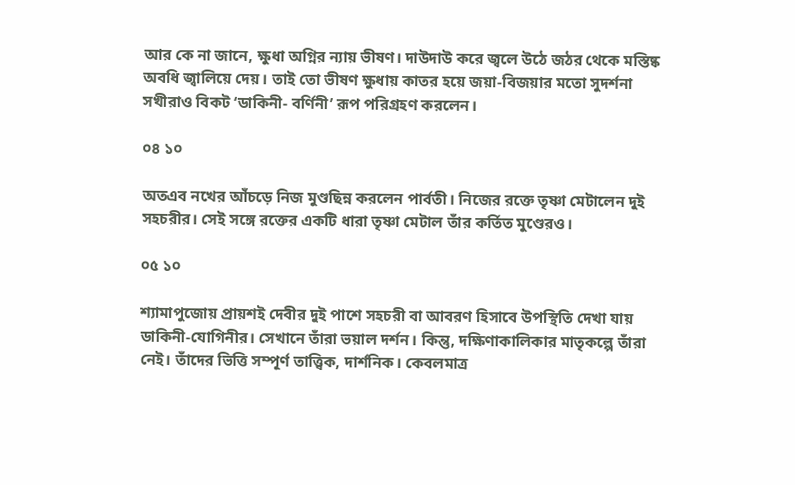আর কে না জানে, ক্ষুধা অগ্নির ন্যায় ভীষণ। দাউদাউ করে জ্বলে উঠে জঠর থেকে মস্তিষ্ক অবধি জ্বালিয়ে দেয়। তাই তো ভীষণ ক্ষুধায় কাতর হয়ে জয়া-বিজয়ার মতো সুদর্শনা সখীরাও বিকট ‘ডাকিনী- বর্ণিনী’ রূপ পরিগ্রহণ করলেন।

০৪ ১০

অতএব নখের আঁচড়ে নিজ মুণ্ডছিন্ন করলেন পার্বতী। নিজের রক্তে তৃষ্ণা মেটালেন দুই সহচরীর। সেই সঙ্গে রক্তের একটি ধারা তৃষ্ণা মেটাল তাঁর কর্তিত মুণ্ডেরও।

০৫ ১০

শ্যামাপুজোয় প্রায়শই দেবীর দুই পাশে সহচরী বা আবরণ হিসাবে উপস্থিতি দেখা যায় ডাকিনী-যোগিনীর। সেখানে তাঁরা ভয়াল দর্শন। কিন্তু, দক্ষিণাকালিকার মাতৃকল্পে তাঁরা নেই। তাঁদের ভিত্তি সম্পূর্ণ তাত্ত্বিক, দার্শনিক। কেবলমাত্র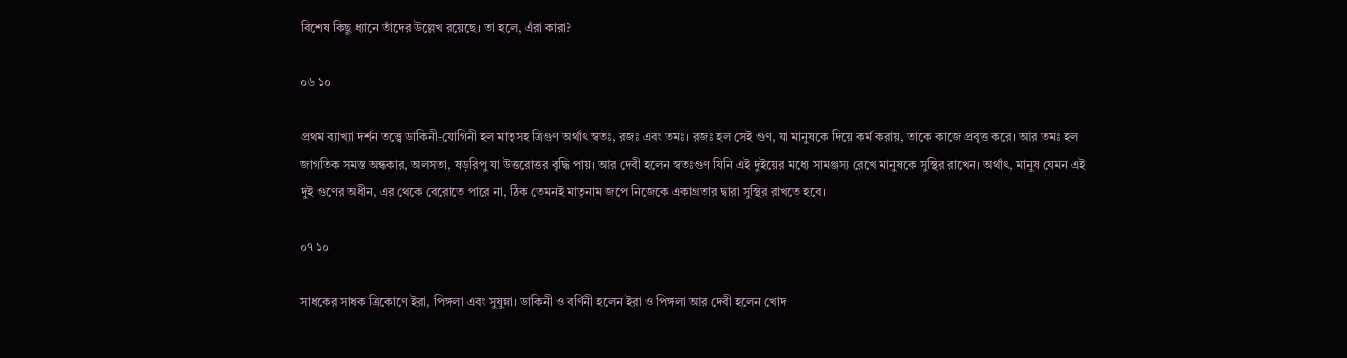বিশেষ কিছু ধ্যানে তাঁদের উল্লেখ রয়েছে। তা হলে, এঁরা কারা?

০৬ ১০

প্রথম ব্যাখ্যা দর্শন তত্ত্বে ডাকিনী-যোগিনী হল মাতৃসহ ত্রিগুণ অর্থাৎ স্বতঃ, রজঃ এবং তমঃ। রজঃ হল সেই গুণ, যা মানুষকে দিয়ে কর্ম করায়, তাকে কাজে প্রবৃত্ত করে। আর তমঃ হল জাগতিক সমস্ত অন্ধকার, অলসতা, ষড়রিপু যা উত্তরোত্তর বৃদ্ধি পায়। আর দেবী হলেন স্বতঃগুণ যিনি এই দুইয়ের মধ্যে সামঞ্জস্য রেখে মানুষকে সুস্থির রাখেন। অর্থাৎ, মানুষ যেমন এই দুই গুণের অধীন, এর থেকে বেরোতে পারে না, ঠিক তেমনই মাতৃনাম জপে নিজেকে একাগ্রতার দ্বারা সুস্থির রাখতে হবে।

০৭ ১০

সাধকের সাধক ত্রিকোণে ইরা, পিঙ্গলা এবং সুষুম্না। ডাকিনী ও বর্ণিনী হলেন ইরা ও পিঙ্গলা আর দেবী হলেন খোদ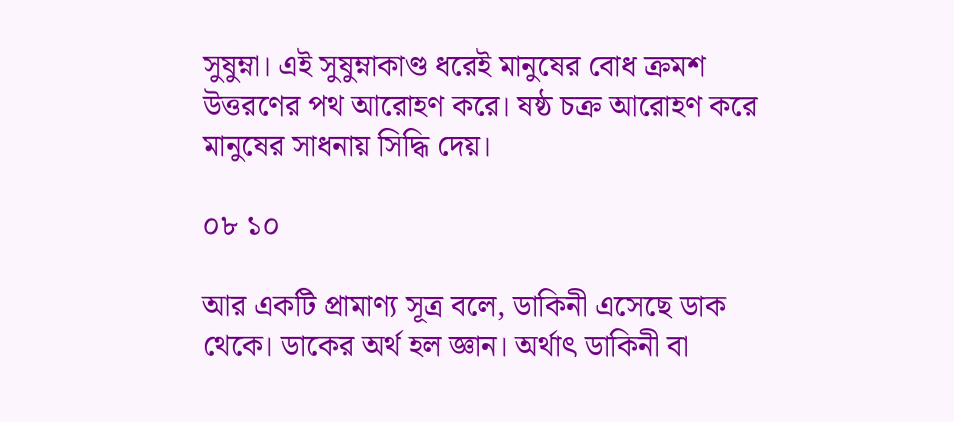সুষুম্না। এই সুষুম্নাকাণ্ড ধরেই মানুষের বোধ ক্রমশ উত্তরণের পথ আরোহণ করে। ষষ্ঠ চক্র আরোহণ করে মানুষের সাধনায় সিদ্ধি দেয়।

০৮ ১০

আর একটি প্রামাণ্য সূত্র বলে, ডাকিনী এসেছে ডাক থেকে। ডাকের অর্থ হল জ্ঞান। অর্থাৎ ডাকিনী বা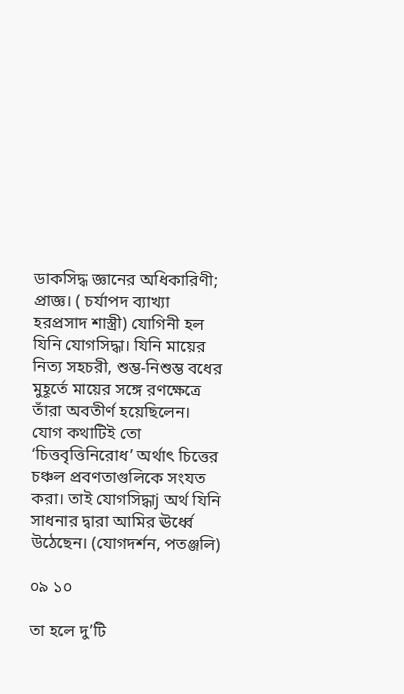ডাকসিদ্ধ জ্ঞানের অধিকারিণী; প্রাজ্ঞ। ( চর্যাপদ ব্যাখ্যা হরপ্রসাদ শাস্ত্রী) যোগিনী হল যিনি যোগসিদ্ধা। যিনি মায়ের নিত্য সহচরী, শুম্ভ-নিশুম্ভ বধের মুহূর্তে মায়ের সঙ্গে রণক্ষেত্রে তাঁরা অবতীর্ণ হয়েছিলেন। যোগ কথাটিই তো ‘চিত্তবৃত্তিনিরোধ’ অর্থাৎ চিত্তের চঞ্চল প্রবণতাগুলিকে সংযত করা। তাই যোগসিদ্ধাj অর্থ যিনি সাধনার দ্বারা আমির ঊর্ধ্বে উঠেছেন। (যোগদর্শন, পতঞ্জলি)

০৯ ১০

তা হলে দু’টি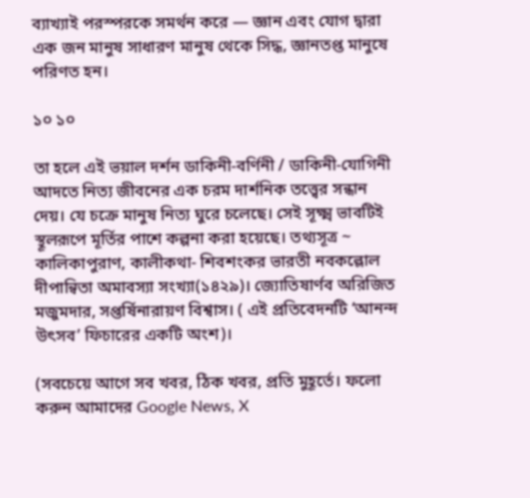ব্যাখ্যাই পরস্পরকে সমর্থন করে — জ্ঞান এবং যোগ দ্বারা এক জন মানুষ সাধারণ মানুষ থেকে সিদ্ধ, জ্ঞানতপ্ত মানুষে পরিণত হন।

১০ ১০

তা হলে এই ভয়াল দর্শন ডাকিনী-বর্ণিনী / ডাকিনী-যোগিনী আদতে নিত্য জীবনের এক চরম দার্শনিক তত্ত্বের সন্ধান দেয়। যে চক্রে মানুষ নিত্য ঘুরে চলেছে। সেই সূক্ষ্ম ভাবটিই স্থূলরূপে মূর্তির পাশে কল্পনা করা হয়েছে। তথ্যসূত্র ~ কালিকাপুরাণ, কালীকথা- শিবশংকর ভারতী নবকল্লোল দীপান্বিতা অমাবস্যা সংখ্যা(১৪২৯)। জ্যোতিষার্ণব অরিজিত মজুমদার, সপ্তর্ষিনারায়ণ বিশ্বাস। ( এই প্রতিবেদনটি ‘আনন্দ উৎসব’ ফিচারের একটি অংশ)।

(সবচেয়ে আগে সব খবর, ঠিক খবর, প্রতি মুহূর্তে। ফলো করুন আমাদের Google News, X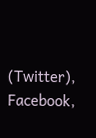(Twitter), Facebook,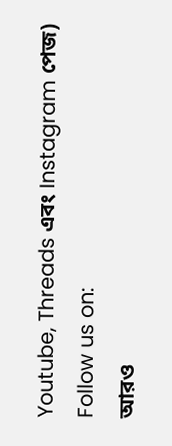Youtube, Threads এবং Instagram পেজ)
Follow us on:
আরও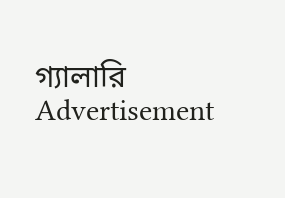গ্যালারি
Advertisement